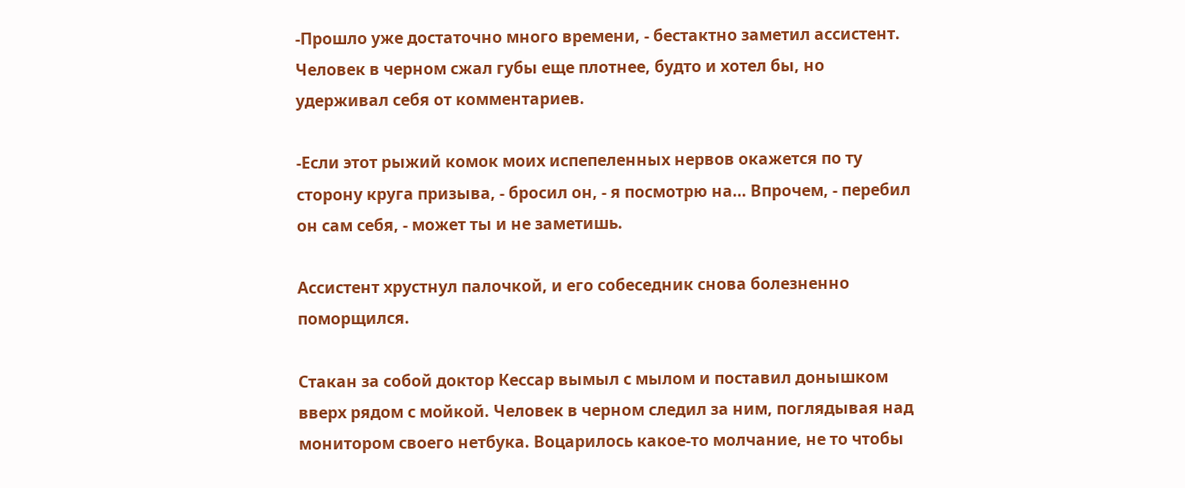-Прошло уже достаточно много времени, - бестактно заметил ассистент. Человек в черном сжал губы еще плотнее, будто и хотел бы, но удерживал себя от комментариев.

-Если этот рыжий комок моих испепеленных нервов окажется по ту сторону круга призыва, - бросил он, - я посмотрю на… Впрочем, - перебил он сам себя, - может ты и не заметишь.

Ассистент хрустнул палочкой, и его собеседник снова болезненно поморщился.

Стакан за собой доктор Кессар вымыл с мылом и поставил донышком вверх рядом с мойкой. Человек в черном следил за ним, поглядывая над монитором своего нетбука. Воцарилось какое-то молчание, не то чтобы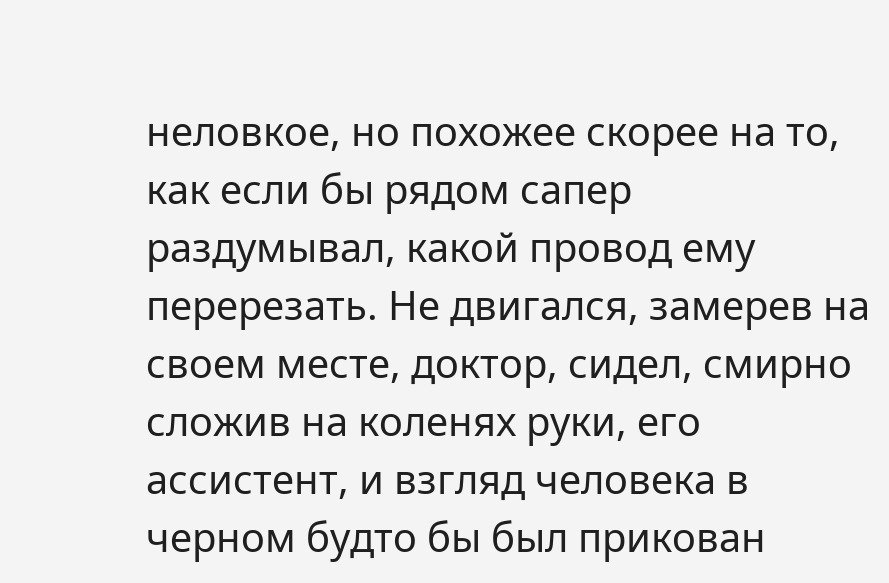неловкое, но похожее скорее на то, как если бы рядом сапер раздумывал, какой провод ему перерезать. Не двигался, замерев на своем месте, доктор, сидел, смирно сложив на коленях руки, его ассистент, и взгляд человека в черном будто бы был прикован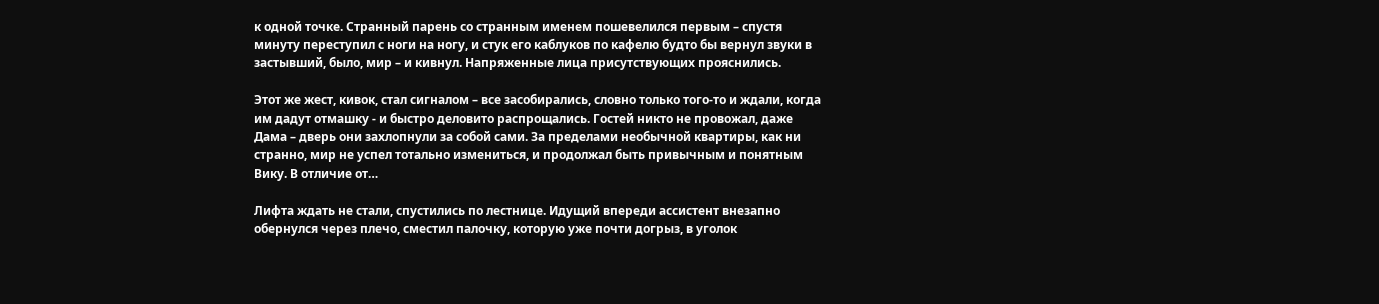к одной точке. Странный парень со странным именем пошевелился первым – спустя минуту переступил с ноги на ногу, и стук его каблуков по кафелю будто бы вернул звуки в застывший, было, мир – и кивнул. Напряженные лица присутствующих прояснились.

Этот же жест, кивок, стал сигналом – все засобирались, словно только того-то и ждали, когда им дадут отмашку - и быстро деловито распрощались. Гостей никто не провожал, даже Дама – дверь они захлопнули за собой сами. За пределами необычной квартиры, как ни странно, мир не успел тотально измениться, и продолжал быть привычным и понятным Вику. В отличие от…

Лифта ждать не стали, спустились по лестнице. Идущий впереди ассистент внезапно обернулся через плечо, сместил палочку, которую уже почти догрыз, в уголок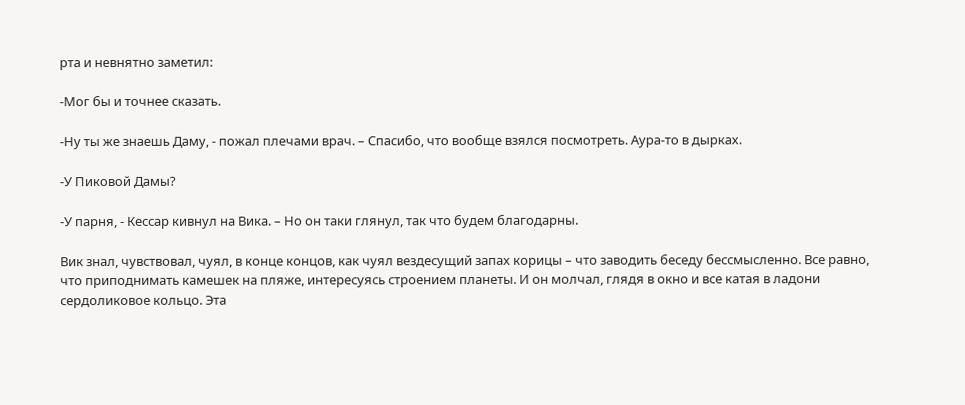рта и невнятно заметил:

-Мог бы и точнее сказать.

-Ну ты же знаешь Даму, - пожал плечами врач. – Спасибо, что вообще взялся посмотреть. Аура-то в дырках.

-У Пиковой Дамы?

-У парня, - Кессар кивнул на Вика. – Но он таки глянул, так что будем благодарны.

Вик знал, чувствовал, чуял, в конце концов, как чуял вездесущий запах корицы – что заводить беседу бессмысленно. Все равно, что приподнимать камешек на пляже, интересуясь строением планеты. И он молчал, глядя в окно и все катая в ладони сердоликовое кольцо. Эта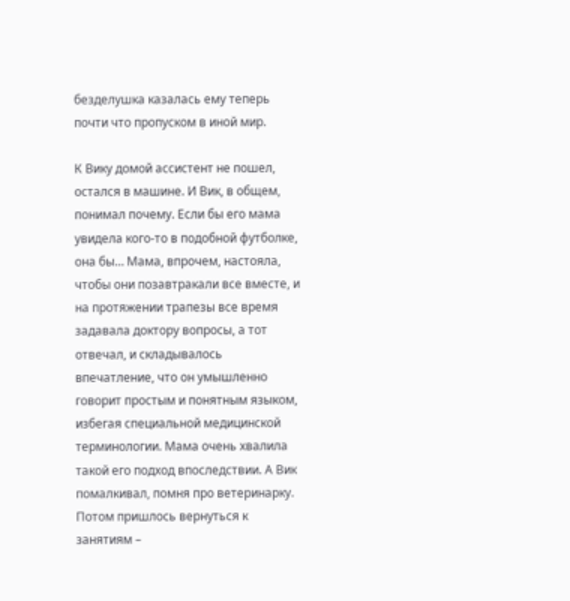безделушка казалась ему теперь почти что пропуском в иной мир.

К Вику домой ассистент не пошел, остался в машине. И Вик, в общем, понимал почему. Если бы его мама увидела кого-то в подобной футболке, она бы… Мама, впрочем, настояла, чтобы они позавтракали все вместе, и на протяжении трапезы все время задавала доктору вопросы, а тот отвечал, и складывалось впечатление, что он умышленно говорит простым и понятным языком, избегая специальной медицинской терминологии. Мама очень хвалила такой его подход впоследствии. А Вик помалкивал, помня про ветеринарку. Потом пришлось вернуться к занятиям –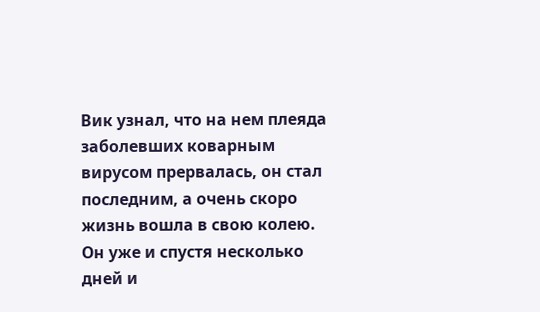Вик узнал, что на нем плеяда заболевших коварным вирусом прервалась, он стал последним, а очень скоро жизнь вошла в свою колею. Он уже и спустя несколько дней и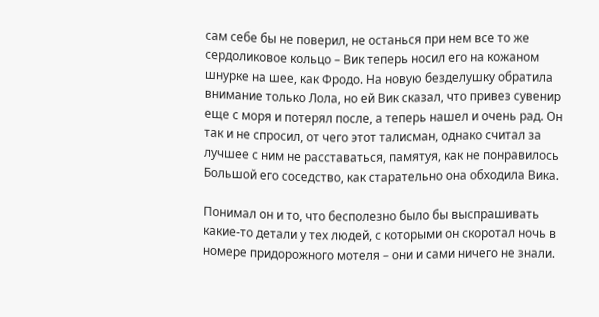сам себе бы не поверил, не останься при нем все то же сердоликовое кольцо – Вик теперь носил его на кожаном шнурке на шее, как Фродо. На новую безделушку обратила внимание только Лола, но ей Вик сказал, что привез сувенир еще с моря и потерял после, а теперь нашел и очень рад. Он так и не спросил, от чего этот талисман, однако считал за лучшее с ним не расставаться, памятуя, как не понравилось Большой его соседство, как старательно она обходила Вика.

Понимал он и то, что бесполезно было бы выспрашивать какие-то детали у тех людей, с которыми он скоротал ночь в номере придорожного мотеля – они и сами ничего не знали.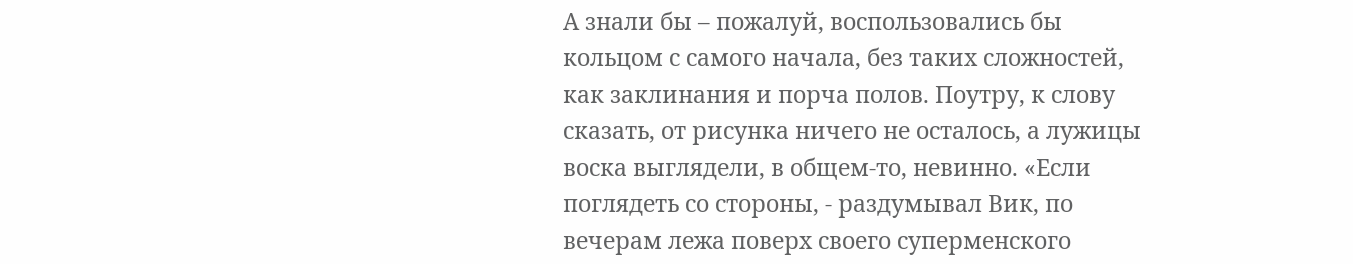А знали бы – пожалуй, воспользовались бы кольцом с самого начала, без таких сложностей, как заклинания и порча полов. Поутру, к слову сказать, от рисунка ничего не осталось, а лужицы воска выглядели, в общем-то, невинно. «Если поглядеть со стороны, - раздумывал Вик, по вечерам лежа поверх своего суперменского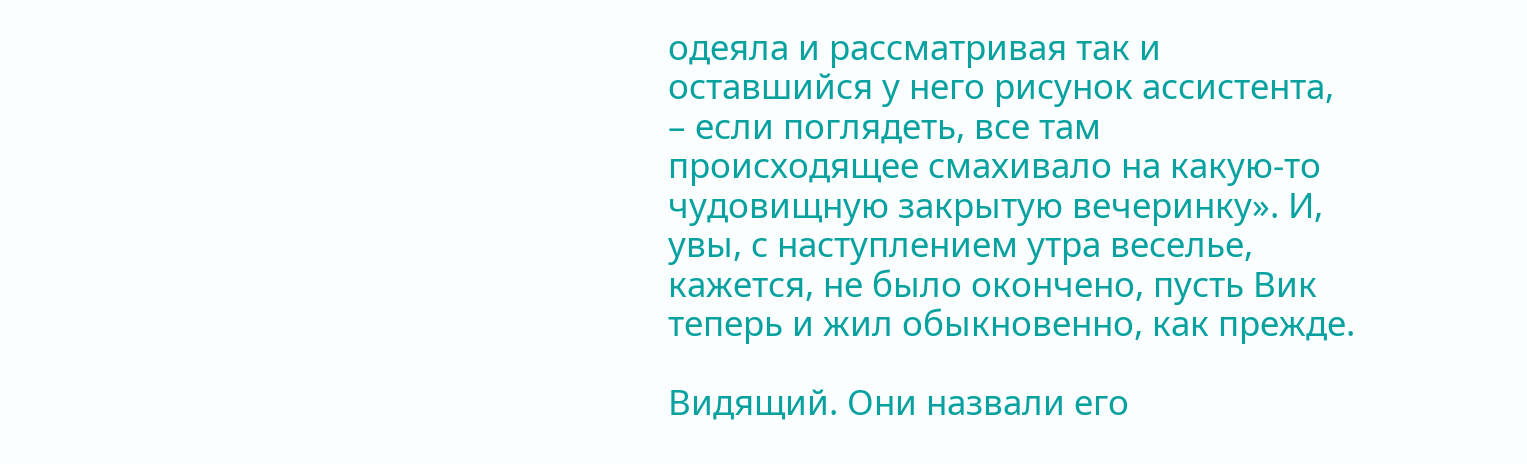одеяла и рассматривая так и оставшийся у него рисунок ассистента, – если поглядеть, все там происходящее смахивало на какую-то чудовищную закрытую вечеринку». И, увы, с наступлением утра веселье, кажется, не было окончено, пусть Вик теперь и жил обыкновенно, как прежде.

Видящий. Они назвали его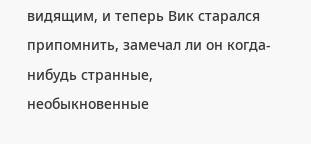видящим, и теперь Вик старался припомнить, замечал ли он когда-нибудь странные, необыкновенные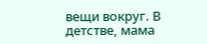вещи вокруг. В детстве, мама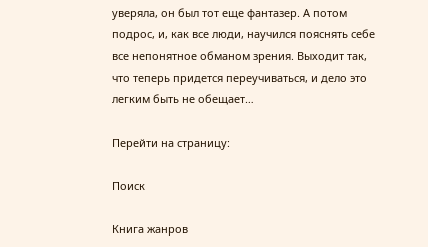уверяла, он был тот еще фантазер. А потом подрос, и, как все люди, научился пояснять себе все непонятное обманом зрения. Выходит так, что теперь придется переучиваться, и дело это легким быть не обещает…

Перейти на страницу:

Поиск

Книга жанров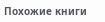Похожие книги